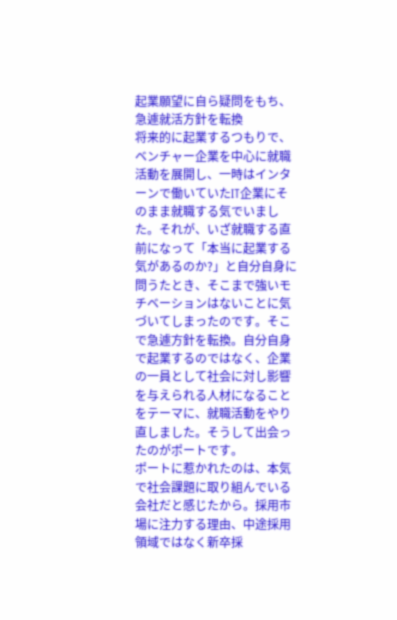起業願望に自ら疑問をもち、急遽就活方針を転換
将来的に起業するつもりで、ベンチャー企業を中心に就職活動を展開し、一時はインターンで働いていたIT企業にそのまま就職する気でいました。それが、いざ就職する直前になって「本当に起業する気があるのか?」と自分自身に問うたとき、そこまで強いモチベーションはないことに気づいてしまったのです。そこで急遽方針を転換。自分自身で起業するのではなく、企業の一員として社会に対し影響を与えられる人材になることをテーマに、就職活動をやり直しました。そうして出会ったのがポートです。
ポートに惹かれたのは、本気で社会課題に取り組んでいる会社だと感じたから。採用市場に注力する理由、中途採用領域ではなく新卒採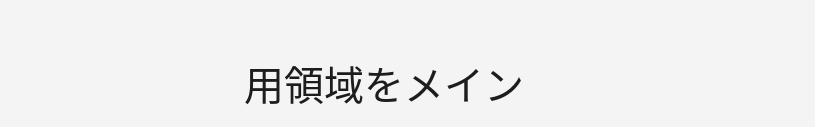用領域をメイン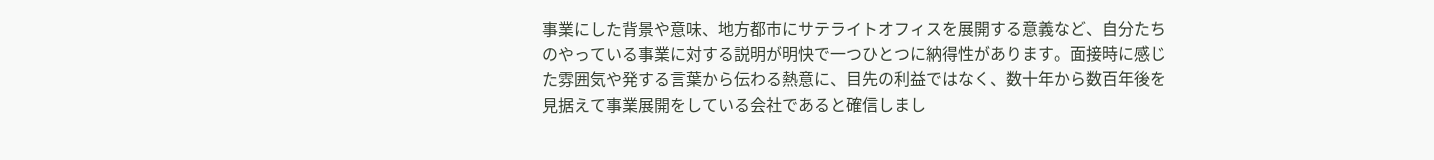事業にした背景や意味、地方都市にサテライトオフィスを展開する意義など、自分たちのやっている事業に対する説明が明快で一つひとつに納得性があります。面接時に感じた雰囲気や発する言葉から伝わる熱意に、目先の利益ではなく、数十年から数百年後を見据えて事業展開をしている会社であると確信しまし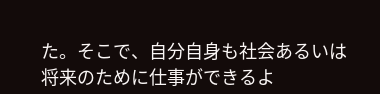た。そこで、自分自身も社会あるいは将来のために仕事ができるよ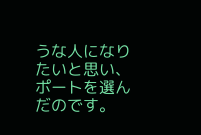うな人になりたいと思い、ポートを選んだのです。